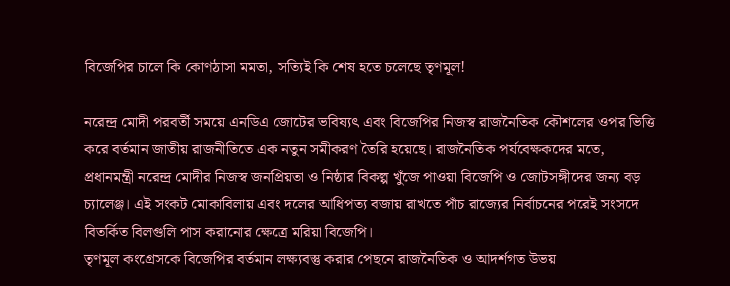বিজেপির চালে কি কোণঠাসা মমতা, সত্যিই কি শেষ হতে চলেছে তৃণমূল!

নরেন্দ্র মোদী পরবর্তী সময়ে এনডিএ জোটের ভবিষ্যৎ এবং বিজেপির নিজস্ব রাজনৈতিক কৌশলের ওপর ভিত্তি করে বর্তমান জাতীয় রাজনীতিতে এক নতুন সমীকরণ তৈরি হয়েছে। রাজনৈতিক পর্যবেক্ষকদের মতে, প্রধানমন্ত্রী নরেন্দ্র মোদীর নিজস্ব জনপ্রিয়তা ও নিষ্ঠার বিকল্প খুঁজে পাওয়া বিজেপি ও জোটসঙ্গীদের জন্য বড় চ্যালেঞ্জ। এই সংকট মোকাবিলায় এবং দলের আধিপত্য বজায় রাখতে পাঁচ রাজ্যের নির্বাচনের পরেই সংসদে বিতর্কিত বিলগুলি পাস করানোর ক্ষেত্রে মরিয়া বিজেপি।
তৃণমূল কংগ্রেসকে বিজেপির বর্তমান লক্ষ্যবস্তু করার পেছনে রাজনৈতিক ও আদর্শগত উভয়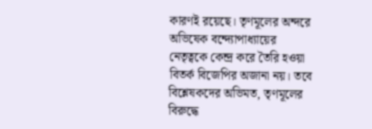কারণই রয়েছে। তৃণমূলের অন্দরে অভিষেক বন্দ্যোপাধ্যায়ের নেতৃত্বকে কেন্দ্র করে তৈরি হওয়া বিতর্ক বিজেপির অজানা নয়। তবে বিশ্লেষকদের অভিমত, তৃণমূলের বিরুদ্ধে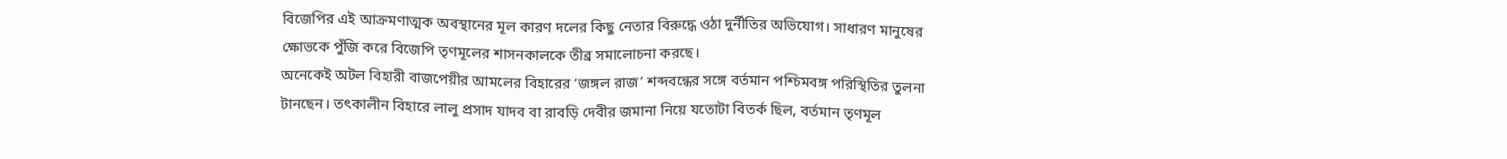বিজেপির এই আক্রমণাত্মক অবস্থানের মূল কারণ দলের কিছু নেতার বিরুদ্ধে ওঠা দুর্নীতির অভিযোগ। সাধারণ মানুষের ক্ষোভকে পুঁজি করে বিজেপি তৃণমূলের শাসনকালকে তীব্র সমালোচনা করছে।
অনেকেই অটল বিহারী বাজপেয়ীর আমলের বিহারের ‘জঙ্গল রাজ’ শব্দবন্ধের সঙ্গে বর্তমান পশ্চিমবঙ্গ পরিস্থিতির তুলনা টানছেন। তৎকালীন বিহারে লালু প্রসাদ যাদব বা রাবড়ি দেবীর জমানা নিয়ে যতোটা বিতর্ক ছিল, বর্তমান তৃণমূল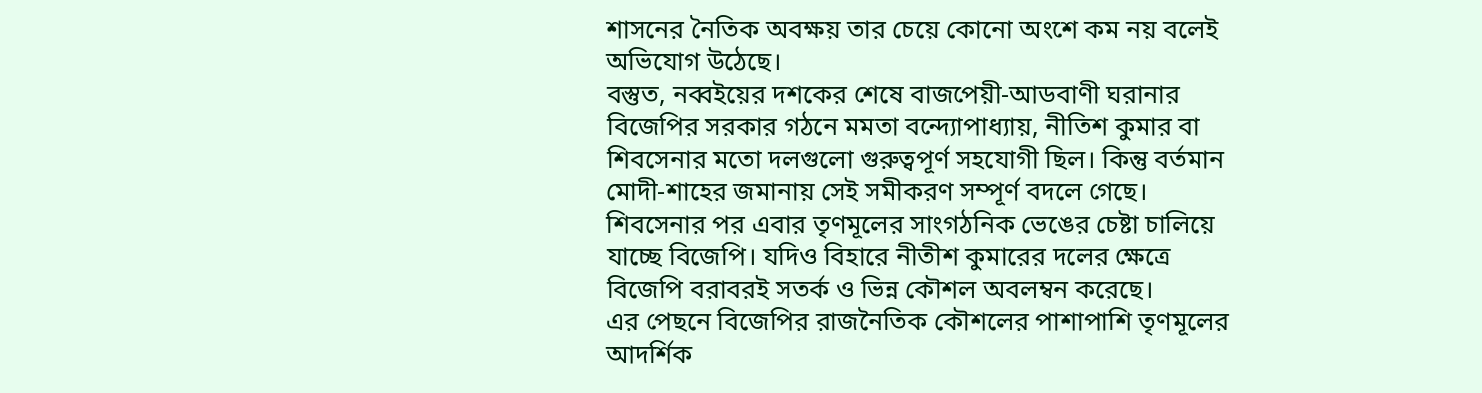শাসনের নৈতিক অবক্ষয় তার চেয়ে কোনো অংশে কম নয় বলেই অভিযোগ উঠেছে।
বস্তুত, নব্বইয়ের দশকের শেষে বাজপেয়ী-আডবাণী ঘরানার বিজেপির সরকার গঠনে মমতা বন্দ্যোপাধ্যায়, নীতিশ কুমার বা শিবসেনার মতো দলগুলো গুরুত্বপূর্ণ সহযোগী ছিল। কিন্তু বর্তমান মোদী-শাহের জমানায় সেই সমীকরণ সম্পূর্ণ বদলে গেছে। শিবসেনার পর এবার তৃণমূলের সাংগঠনিক ভেঙের চেষ্টা চালিয়ে যাচ্ছে বিজেপি। যদিও বিহারে নীতীশ কুমারের দলের ক্ষেত্রে বিজেপি বরাবরই সতর্ক ও ভিন্ন কৌশল অবলম্বন করেছে।
এর পেছনে বিজেপির রাজনৈতিক কৌশলের পাশাপাশি তৃণমূলের আদর্শিক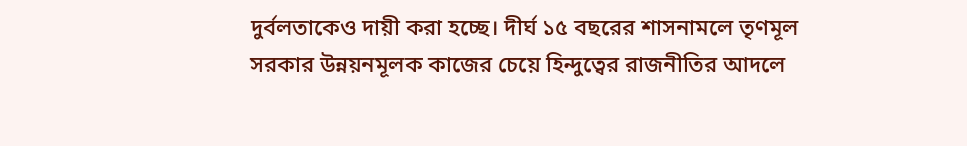দুর্বলতাকেও দায়ী করা হচ্ছে। দীর্ঘ ১৫ বছরের শাসনামলে তৃণমূল সরকার উন্নয়নমূলক কাজের চেয়ে হিন্দুত্বের রাজনীতির আদলে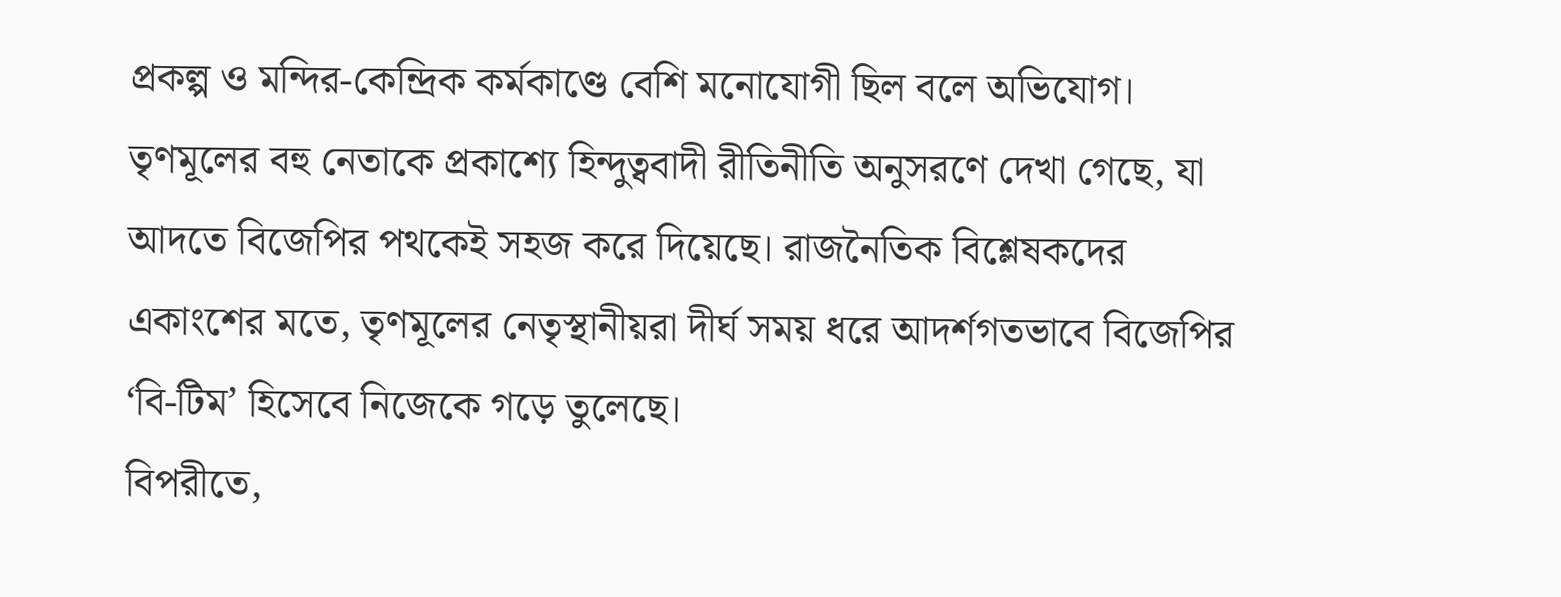প্রকল্প ও মন্দির-কেন্দ্রিক কর্মকাণ্ডে বেশি মনোযোগী ছিল বলে অভিযোগ। তৃণমূলের বহু নেতাকে প্রকাশ্যে হিন্দুত্ববাদী রীতিনীতি অনুসরণে দেখা গেছে, যা আদতে বিজেপির পথকেই সহজ করে দিয়েছে। রাজনৈতিক বিশ্লেষকদের একাংশের মতে, তৃণমূলের নেতৃস্থানীয়রা দীর্ঘ সময় ধরে আদর্শগতভাবে বিজেপির ‘বি-টিম’ হিসেবে নিজেকে গড়ে তুলেছে।
বিপরীতে,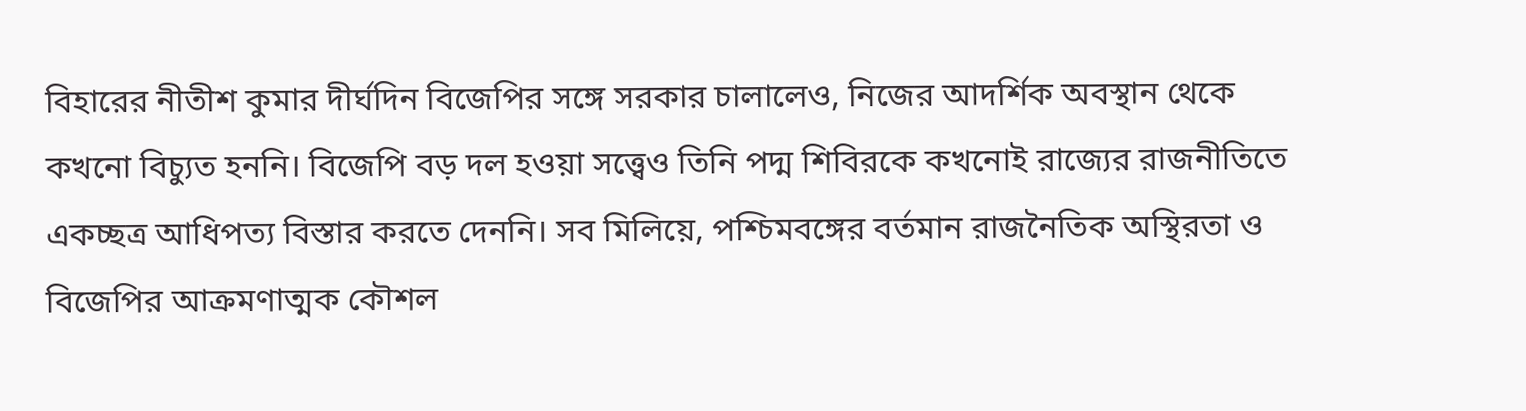বিহারের নীতীশ কুমার দীর্ঘদিন বিজেপির সঙ্গে সরকার চালালেও, নিজের আদর্শিক অবস্থান থেকে কখনো বিচ্যুত হননি। বিজেপি বড় দল হওয়া সত্ত্বেও তিনি পদ্ম শিবিরকে কখনোই রাজ্যের রাজনীতিতে একচ্ছত্র আধিপত্য বিস্তার করতে দেননি। সব মিলিয়ে, পশ্চিমবঙ্গের বর্তমান রাজনৈতিক অস্থিরতা ও বিজেপির আক্রমণাত্মক কৌশল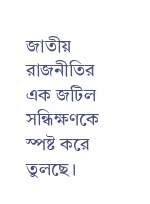জাতীয় রাজনীতির এক জটিল সন্ধিক্ষণকে স্পষ্ট করে তুলছে।